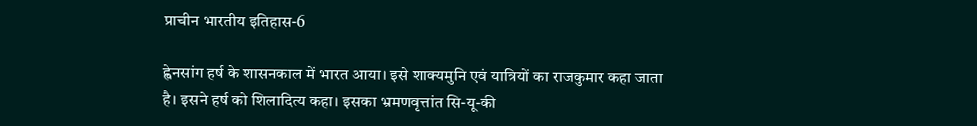प्राचीन भारतीय इतिहास-6

ह्वेनसांग हर्ष के शासनकाल में भारत आया। इसे शाक्यमुनि एवं यात्रियों का राजकुमार कहा जाता है। इसने हर्ष को शिलादित्य कहा। इसका भ्रमणवृत्तांत सि-यू-की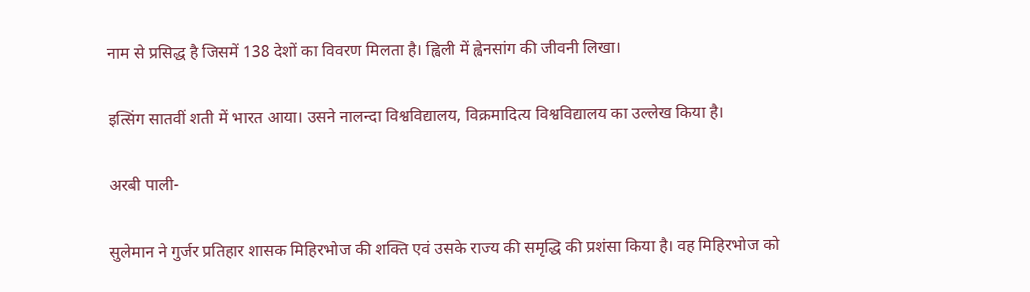नाम से प्रसिद्ध है जिसमें 138 देशों का विवरण मिलता है। ह्विली में ह्वेनसांग की जीवनी लिखा।

इत्सिंग सातवीं शती में भारत आया। उसने नालन्दा विश्वविद्यालय, विक्रमादित्य विश्वविद्यालय का उल्लेख किया है।

अरबी पाली-

सुलेमान ने गुर्जर प्रतिहार शासक मिहिरभोज की शक्ति एवं उसके राज्य की समृद्धि की प्रशंसा किया है। वह मिहिरभोज को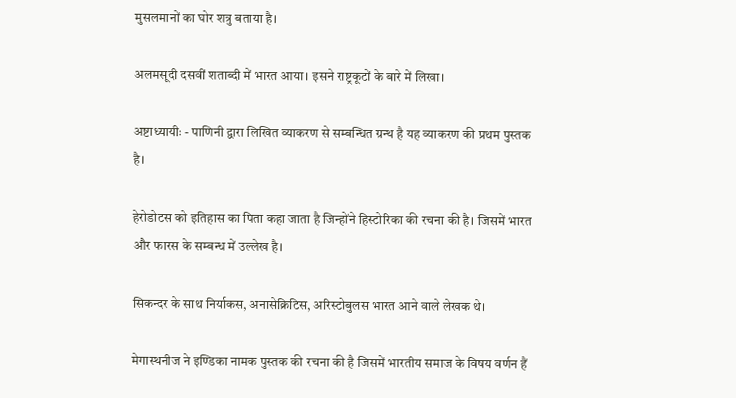मुसलमानों का घोर शत्रु बताया है।

अलमसूदी दसवीं शताब्दी में भारत आया। इसने राष्ट्रकूटों के बारे में लिखा।

अष्टाध्यायीः - पाणिनी द्वारा लिखित व्याकरण से सम्बन्धित ग्रन्थ है यह व्याकरण की प्रथम पुस्तक है।

हेरोडोटस को इतिहास का पिता कहा जाता है जिन्होंने हिस्टोरिका की रचना की है। जिसमें भारत और फारस के सम्बन्ध में उल्लेख है।

सिकन्दर के साथ निर्याकस, अनासेक्रिटिस, अरिस्टोबुलस भारत आने वाले लेखक थे।

मेगास्थनीज ने इण्डिका नामक पुस्तक की रचना की है जिसमें भारतीय समाज के विषय वर्णन हैं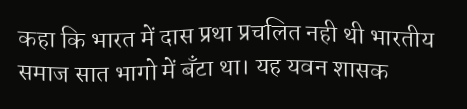कहा कि भारत में दास प्रथा प्रचलित नही थी भारतीय समाज सात भागो में बँटा था। यह यवन शासक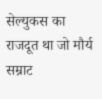सेल्युकस का राजदूत था जो मौर्य सम्राट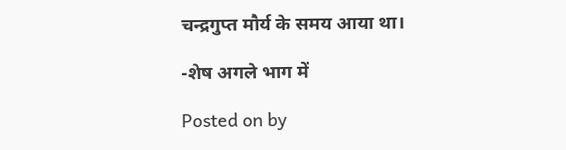चन्द्रगुप्त मौर्य के समय आया था।

-शेष अगले भाग में

Posted on by